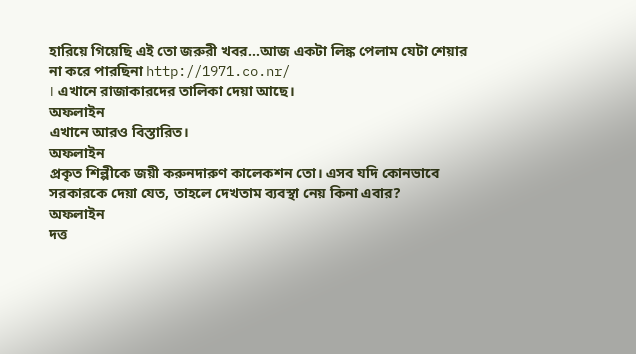হারিয়ে গিয়েছি এই তো জরুরী খবর...আজ একটা লিঙ্ক পেলাম যেটা শেয়ার না করে পারছিনা http://1971.co.nr/
। এখানে রাজাকারদের তালিকা দেয়া আছে।
অফলাইন
এখানে আরও বিস্তারিত।
অফলাইন
প্রকৃত শিল্পীকে জয়ী করুনদারুণ কালেকশন তো। এসব যদি কোনভাবে সরকারকে দেয়া যেত, তাহলে দেখতাম ব্যবস্থা নেয় কিনা এবার?
অফলাইন
দত্ত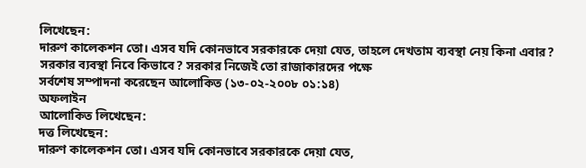লিখেছেন:
দারুণ কালেকশন তো। এসব যদি কোনভাবে সরকারকে দেয়া যেত, তাহলে দেখতাম ব্যবস্থা নেয় কিনা এবার?
সরকার ব্যবস্থা নিবে কিভাবে? সরকার নিজেই তো রাজাকারদের পক্ষে
সর্বশেষ সম্পাদনা করেছেন আলোকিত (১৩-০২-২০০৮ ০১:১৪)
অফলাইন
আলোকিত লিখেছেন:
দত্ত লিখেছেন:
দারুণ কালেকশন তো। এসব যদি কোনভাবে সরকারকে দেয়া যেত,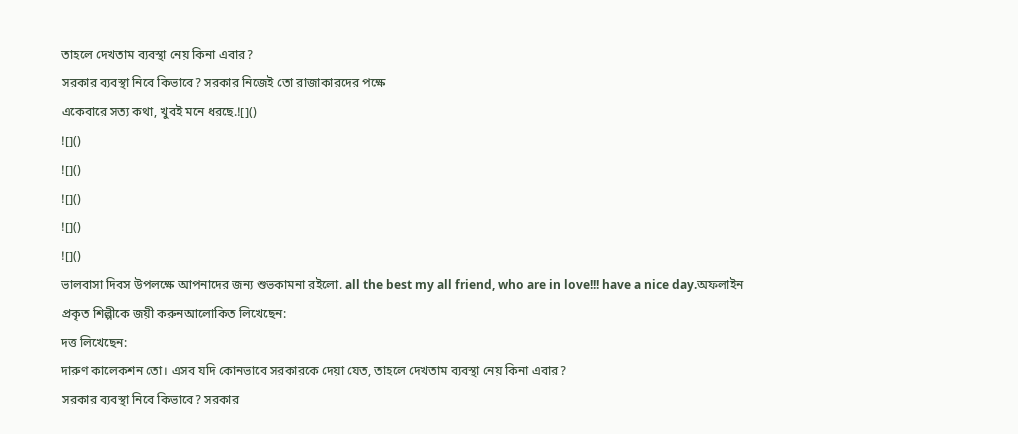তাহলে দেখতাম ব্যবস্থা নেয় কিনা এবার?
সরকার ব্যবস্থা নিবে কিভাবে? সরকার নিজেই তো রাজাকারদের পক্ষে
একেবারে সত্য কথা, খুবই মনে ধরছে.![]()
![]()
![]()
![]()
![]()
![]()
ভালবাসা দিবস উপলক্ষে আপনাদের জন্য শুভকামনা রইলো. all the best my all friend, who are in love!!! have a nice day.অফলাইন
প্রকৃত শিল্পীকে জয়ী করুনআলোকিত লিখেছেন:
দত্ত লিখেছেন:
দারুণ কালেকশন তো। এসব যদি কোনভাবে সরকারকে দেয়া যেত, তাহলে দেখতাম ব্যবস্থা নেয় কিনা এবার?
সরকার ব্যবস্থা নিবে কিভাবে? সরকার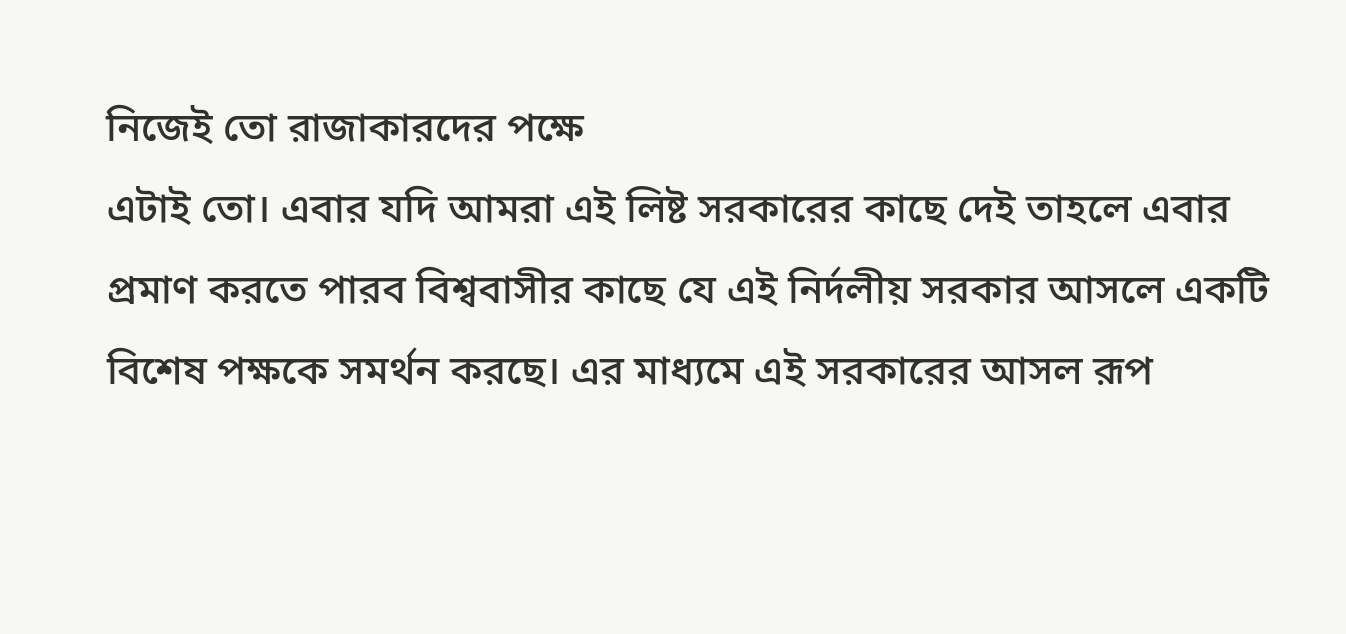নিজেই তো রাজাকারদের পক্ষে
এটাই তো। এবার যদি আমরা এই লিষ্ট সরকারের কাছে দেই তাহলে এবার প্রমাণ করতে পারব বিশ্ববাসীর কাছে যে এই নির্দলীয় সরকার আসলে একটি বিশেষ পক্ষকে সমর্থন করছে। এর মাধ্যমে এই সরকারের আসল রূপ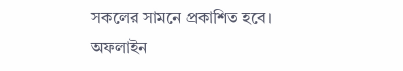সকলের সামনে প্রকাশিত হবে।
অফলাইন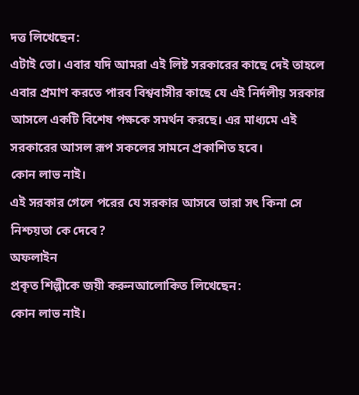দত্ত লিখেছেন:
এটাই তো। এবার যদি আমরা এই লিষ্ট সরকারের কাছে দেই তাহলে এবার প্রমাণ করতে পারব বিশ্ববাসীর কাছে যে এই নির্দলীয় সরকার আসলে একটি বিশেষ পক্ষকে সমর্থন করছে। এর মাধ্যমে এই সরকারের আসল রূপ সকলের সামনে প্রকাশিত হবে।
কোন লাভ নাই।
এই সরকার গেলে পরের যে সরকার আসবে তারা সৎ কিনা সে নিশ্চয়তা কে দেবে?
অফলাইন
প্রকৃত শিল্পীকে জয়ী করুনআলোকিত লিখেছেন:
কোন লাভ নাই।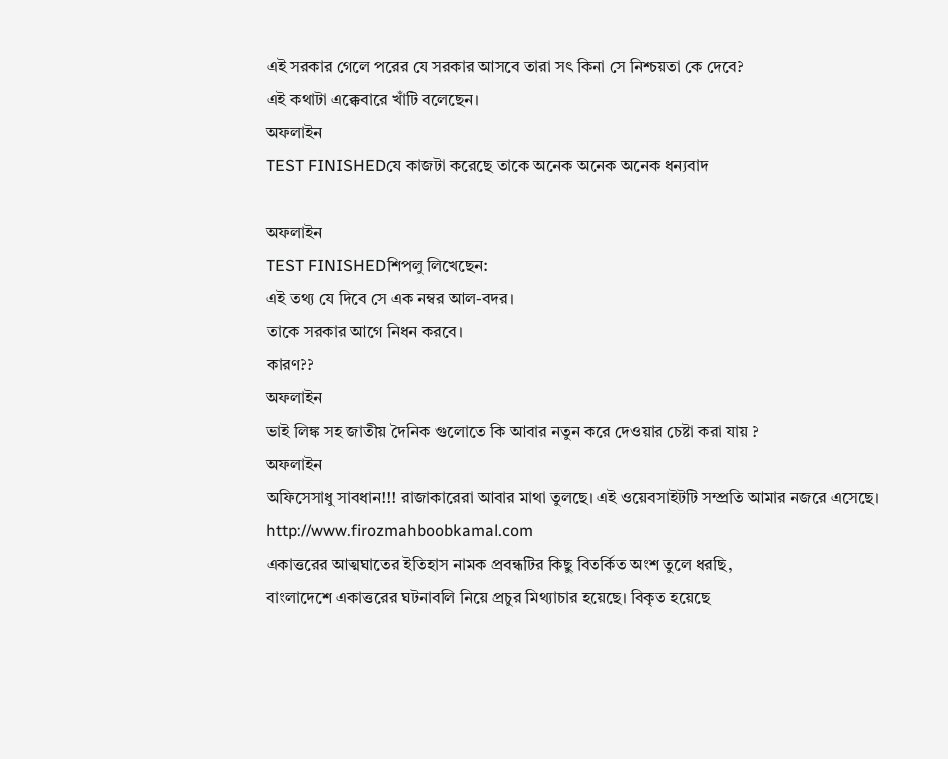এই সরকার গেলে পরের যে সরকার আসবে তারা সৎ কিনা সে নিশ্চয়তা কে দেবে?
এই কথাটা এক্কেবারে খাঁটি বলেছেন।
অফলাইন
TEST FINISHEDযে কাজটা করেছে তাকে অনেক অনেক অনেক ধন্যবাদ

অফলাইন
TEST FINISHEDশিপলু লিখেছেন:
এই তথ্য যে দিবে সে এক নম্বর আল-বদর।
তাকে সরকার আগে নিধন করবে।
কারণ??
অফলাইন
ভাই লিঙ্ক সহ জাতীয় দৈনিক গুলোতে কি আবার নতুন করে দেওয়ার চেষ্টা করা যায় ?
অফলাইন
অফিসেসাধু সাবধান!!! রাজাকারেরা আবার মাথা তুলছে। এই ওয়েবসাইটটি সম্প্রতি আমার নজরে এসেছে। http://www.firozmahboobkamal.com
একাত্তরের আত্মঘাতের ইতিহাস নামক প্রবন্ধটির কিছু বিতর্কিত অংশ তুলে ধরছি,
বাংলাদেশে একাত্তরের ঘটনাবলি নিয়ে প্রচুর মিথ্যাচার হয়েছে। বিকৃত হয়েছে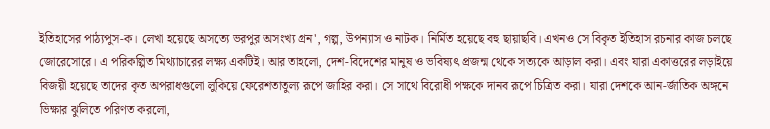ইতিহাসের পাঠ্যপুস-ক। লেখা হয়েছে অসত্যে ভরপুর অসংখ্য গ্রন', গল্প, উপন্যাস ও নাটক। নির্মিত হয়েছে বহু ছায়াছবি। এখনও সে বিকৃত ইতিহাস রচনার কাজ চলছে জোরেসোরে। এ পরিকল্পিত মিথ্যাচারের লক্ষ্য একটিই। আর তাহলো, দেশ-বিদেশের মানুষ ও ভবিষ্যৎ প্রজন্ম থেকে সত্যকে আড়াল করা। এবং যারা একাত্তরের লড়াইয়ে বিজয়ী হয়েছে তাদের কৃত অপরাধগুলো লুকিয়ে ফেরেশতাতুল্য রূপে জাহির করা। সে সাথে বিরোধী পক্ষকে দানব রূপে চিত্রিত করা। যারা দেশকে আন-র্জাতিক অঙ্গনে ভিক্ষার ঝুলিতে পরিণত করলো,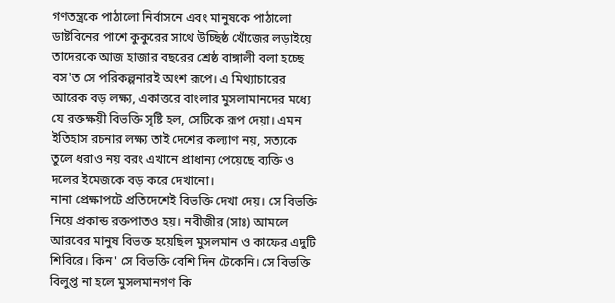গণতন্ত্রকে পাঠালো নির্বাসনে এবং মানুষকে পাঠালো ডাষ্টবিনের পাশে কুকুরের সাথে উচ্ছিষ্ঠ খোঁজের লড়াইয়ে তাদেরকে আজ হাজার বছরের শ্রেষ্ঠ বাঙ্গালী বলা হচ্ছে বস'ত সে পরিকল্পনারই অংশ রূপে। এ মিথ্যাচারের আরেক বড় লক্ষ্য, একাত্তরে বাংলার মুসলামানদের মধ্যে যে রক্তক্ষয়ী বিভক্তি সৃষ্টি হল, সেটিকে রূপ দেয়া। এমন ইতিহাস রচনার লক্ষ্য তাই দেশের কল্যাণ নয়, সত্যকে তুলে ধরাও নয় বরং এখানে প্রাধান্য পেয়েছে ব্যক্তি ও দলের ইমেজকে বড় করে দেখানো।
নানা প্রেক্ষাপটে প্রতিদেশেই বিভক্তি দেখা দেয়। সে বিভক্তি নিয়ে প্রকান্ড রক্তপাতও হয়। নবীজীর (সাঃ) আমলে আরবের মানুষ বিভক্ত হয়েছিল মুসলমান ও কাফের এদুটি শিবিরে। কিন' সে বিভক্তি বেশি দিন টেকেনি। সে বিভক্তি বিলুপ্ত না হলে মুসলমানগণ কি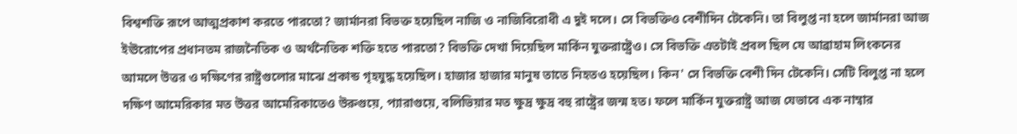বিশ্বশক্তি রূপে আত্মপ্রকাশ করতে পারতো? জার্মানরা বিভক্ত হয়েছিল নাজি ও নাজিবিরোধী এ দুই দলে। সে বিভক্তিও বেশীদিন টেকেনি। তা বিলুপ্ত না হলে জার্মানরা আজ ইঊরোপের প্রধানতম রাজনৈতিক ও অর্থনৈতিক শক্তি হতে পারতো? বিভক্তি দেখা দিয়েছিল মার্কিন যুক্তরাষ্ট্রেও। সে বিভক্তি এতটাই প্রবল ছিল যে আব্রাহাম লিংকনের আমলে উত্তর ও দক্ষিণের রাষ্ট্রগুলোর মাঝে প্রকান্ড গৃহযুদ্ধ হয়েছিল। হাজার হাজার মানুষ তাতে নিহতও হয়েছিল। কিন' সে বিভক্তি বেশী দিন টেকেনি। সেটি বিলুপ্ত না হলে দক্ষিণ আমেরিকার মত উত্তর আমেরিকাতেও উরুগুয়ে, প্যারাগুয়ে, বলিভিয়ার মত ক্ষুদ্র ক্ষুদ্র বহু রাষ্ট্রের জন্ম হত। ফলে মার্কিন যুক্তরাষ্ট্র আজ যেভাবে এক নাম্বার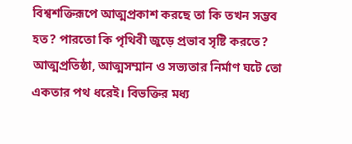বিশ্বশক্তিরূপে আত্মপ্রকাশ করছে তা কি তখন সম্ভব হত? পারতো কি পৃথিবী জুড়ে প্রভাব সৃষ্টি করতে? আত্মপ্রতিষ্ঠা, আত্মসম্মান ও সভ্যতার নির্মাণ ঘটে তো একতার পথ ধরেই। বিভক্তির মধ্য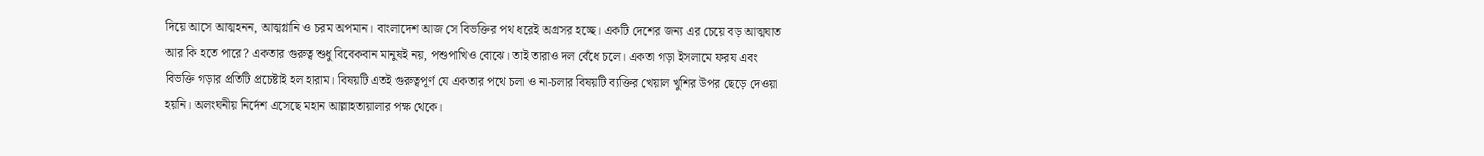দিয়ে আসে আত্মহনন, আত্মগ্লানি ও চরম অপমান। বাংলাদেশ আজ সে বিভক্তির পথ ধরেই অগ্রসর হচ্ছে। একটি দেশের জন্য এর চেয়ে বড় আত্মঘাত আর কি হতে পারে? একতার গুরুত্ব শুধু বিবেকবান মানুষই নয়, পশুপাখিও বোঝে। তাই তারাও দল বেঁধে চলে। একতা গড়া ইসলামে ফরয এবং বিভক্তি গড়ার প্রতিটি প্রচেষ্টাই হল হারাম। বিষয়টি এতই গুরুত্বপূর্ণ যে একতার পথে চলা ও না-চলার বিষয়টি ব্যক্তির খেয়াল খুশির উপর ছেড়ে দেওয়া হয়নি। অলংঘনীয় নির্দেশ এসেছে মহান আল্লাহতায়ালার পক্ষ থেকে।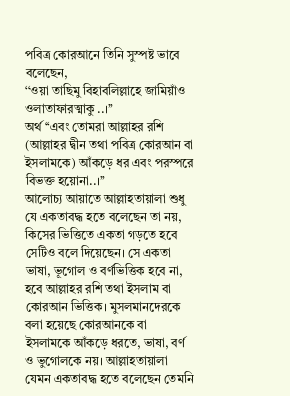পবিত্র কোরআনে তিনি সুস্পষ্ট ভাবে বলেছেন,
‘‘ওয়া তাছিমু বিহাবলিল্লাহে জামিয়াঁও ওলাতাফারত্মাকু ..।’’
অর্থ ‘‘এবং তোমরা আল্লাহর রশি (আল্লাহর দ্বীন তথা পবিত্র কোরআন বা ইসলামকে) আঁকড়ে ধর এবং পরস্পরে বিভক্ত হয়োনা..।’’
আলোচ্য আয়াতে আল্লাহতায়ালা শুধু যে একতাবদ্ধ হতে বলেছেন তা নয়, কিসের ভিত্তিতে একতা গড়তে হবে সেটিও বলে দিয়েছেন। সে একতা ভাষা, ভূগোল ও বর্ণভিত্তিক হবে না, হবে আল্লাহর রশি তথা ইসলাম বা কোরআন ভিত্তিক। মুসলমানদেরকে বলা হয়েছে কোরআনকে বা ইসলামকে আঁকড়ে ধরতে, ভাষা, বর্ণ ও ভুগোলকে নয়। আল্লাহতায়ালা যেমন একতাবদ্ধ হতে বলেছেন তেমনি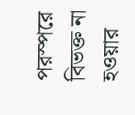পরস্পরে বিভক্ত না হওয়ার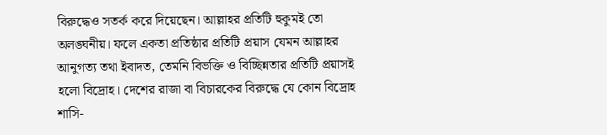বিরুদ্ধেও সতর্ক করে দিয়েছেন। আল্লাহর প্রতিটি হুকুমই তো অলঙ্ঘনীয়। ফলে একতা প্রতিষ্ঠার প্রতিটি প্রয়াস যেমন আল্লাহর আনুগত্য তথা ইবাদত, তেমনি বিভক্তি ও বিচ্ছিন্নতার প্রতিটি প্রয়াসই হলো বিদ্রোহ। দেশের রাজা বা বিচারকের বিরুদ্ধে যে কোন বিদ্রোহ শাসি-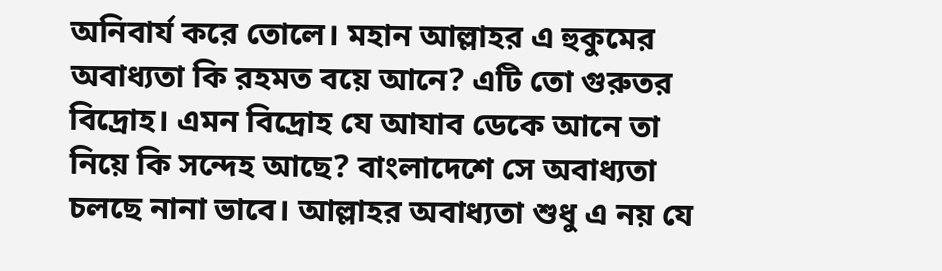অনিবার্য করে তোলে। মহান আল্লাহর এ হুকুমের অবাধ্যতা কি রহমত বয়ে আনে? এটি তো গুরুতর বিদ্রোহ। এমন বিদ্রোহ যে আযাব ডেকে আনে তা নিয়ে কি সন্দেহ আছে? বাংলাদেশে সে অবাধ্যতা চলছে নানা ভাবে। আল্লাহর অবাধ্যতা শুধু এ নয় যে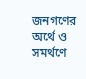জনগণের অর্থে ও সমর্থণে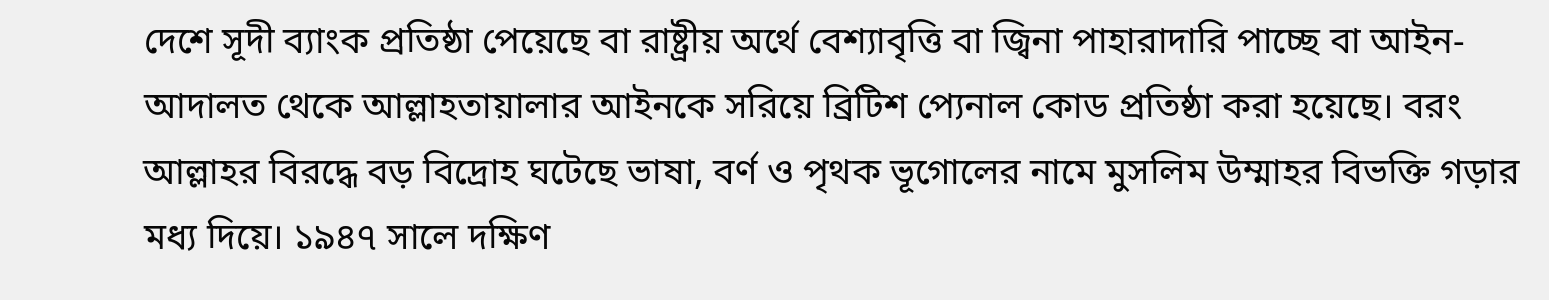দেশে সূদী ব্যাংক প্রতিষ্ঠা পেয়েছে বা রাষ্ট্রীয় অর্থে বেশ্যাবৃত্তি বা জ্বিনা পাহারাদারি পাচ্ছে বা আইন-আদালত থেকে আল্লাহতায়ালার আইনকে সরিয়ে ব্রিটিশ প্যেনাল কোড প্রতিষ্ঠা করা হয়েছে। বরং আল্লাহর বিরদ্ধে বড় বিদ্রোহ ঘটেছে ভাষা, বর্ণ ও পৃথক ভূগোলের নামে মুসলিম উম্মাহর বিভক্তি গড়ার মধ্য দিয়ে। ১৯৪৭ সালে দক্ষিণ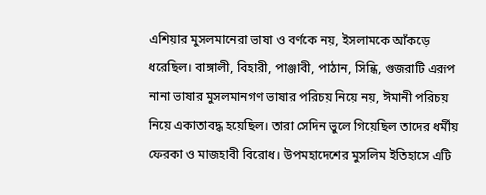এশিয়ার মুসলমানেরা ভাষা ও বর্ণকে নয়, ইসলামকে আঁকড়ে ধরেছিল। বাঙ্গালী, বিহারী, পাঞ্জাবী, পাঠান, সিন্ধি, গুজরাটি এরূপ নানা ভাষার মুসলমানগণ ভাষার পরিচয় নিয়ে নয়, ঈমানী পরিচয় নিয়ে একাতাবদ্ধ হয়েছিল। তারা সেদিন ভুলে গিয়েছিল তাদের ধর্মীয় ফেরকা ও মাজহাবী বিরোধ। উপমহাদেশের মুসলিম ইতিহাসে এটি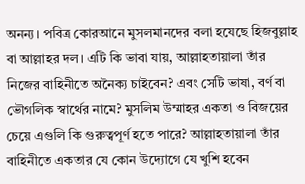অনন্য। পবিত্র কোরআনে মুসলমানদের বলা হযেছে হিজবুল্লাহ বা আল্লাহর দল। এটি কি ভাবা যায়, আল্লাহতায়ালা তাঁর নিজের বাহিনীতে অনৈক্য চাইবেন? এবং সেটি ভাষা, বর্ণ বা ভৌগলিক স্বার্থের নামে? মুসলিম উম্মাহর একতা ও বিজয়ের চেয়ে এগুলি কি গুরুত্বপূর্ণ হতে পারে? আল্লাহতায়ালা তাঁর বাহিনীতে একতার যে কোন উদ্যোগে যে খুশি হবেন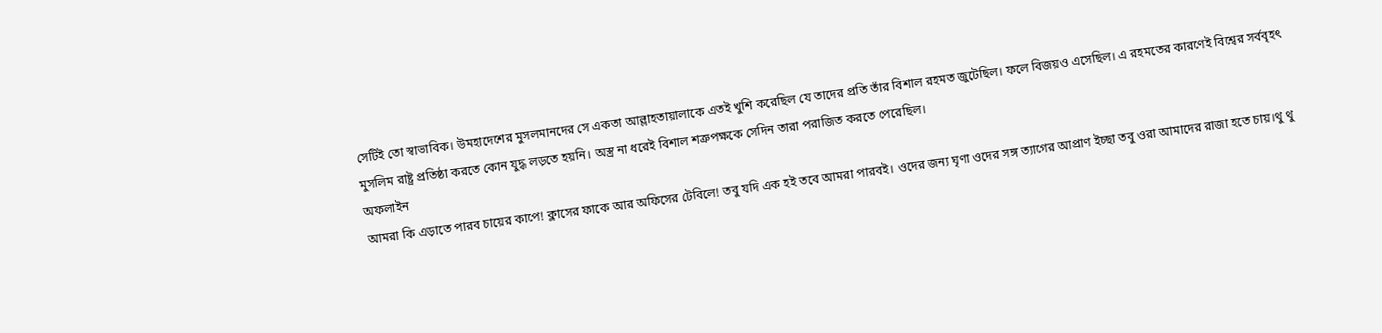সেটিই তো স্বাভাবিক। উমহাদেশের মুসলমানদের সে একতা আল্লাহতায়ালাকে এতই খুশি করেছিল যে তাদের প্রতি তাঁর বিশাল রহমত জুটেছিল। ফলে বিজয়ও এসেছিল। এ রহমতের কারণেই বিশ্বের সর্ববৃহৎ মুসলিম রাষ্ট্র প্রতিষ্ঠা করতে কোন যুদ্ধ লড়তে হয়নি। অস্ত্র না ধরেই বিশাল শত্রুপক্ষকে সেদিন তারা পরাজিত করতে পেরেছিল।
অফলাইন
আমরা কি এড়াতে পারব চায়ের কাপে! ক্লাসের ফাকে আর অফিসের টেবিলে! তবু যদি এক হই তবে আমরা পারবই। ওদের জন্য ঘৃণা ওদের সঙ্গ ত্যাগের আপ্রাণ ইচ্ছা তবু ওরা আমাদের রাজা হতে চায়।থু থু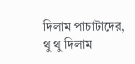দিলাম পাচাটাদের, থু থু দিলাম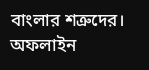বাংলার শত্রুদের।
অফলাইন